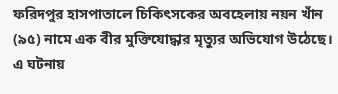ফরিদপুর হাসপাতালে চিকিৎসকের অবহেলায় নয়ন খাঁন (৯৫) নামে এক বীর মুক্তিযোদ্ধার মৃত্যুর অভিযোগ উঠেছে। এ ঘটনায়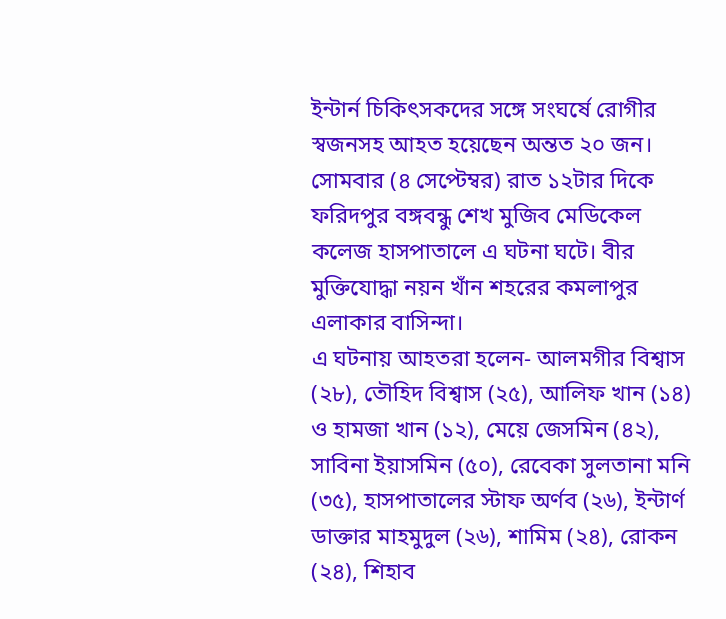ইন্টার্ন চিকিৎসকদের সঙ্গে সংঘর্ষে রোগীর স্বজনসহ আহত হয়েছেন অন্তত ২০ জন।
সোমবার (৪ সেপ্টেম্বর) রাত ১২টার দিকে ফরিদপুর বঙ্গবন্ধু শেখ মুজিব মেডিকেল কলেজ হাসপাতালে এ ঘটনা ঘটে। বীর মুক্তিযোদ্ধা নয়ন খাঁন শহরের কমলাপুর এলাকার বাসিন্দা।
এ ঘটনায় আহতরা হলেন- আলমগীর বিশ্বাস (২৮), তৌহিদ বিশ্বাস (২৫), আলিফ খান (১৪) ও হামজা খান (১২), মেয়ে জেসমিন (৪২), সাবিনা ইয়াসমিন (৫০), রেবেকা সুলতানা মনি (৩৫), হাসপাতালের স্টাফ অর্ণব (২৬), ইন্টার্ণ ডাক্তার মাহমুদুল (২৬), শামিম (২৪), রোকন (২৪), শিহাব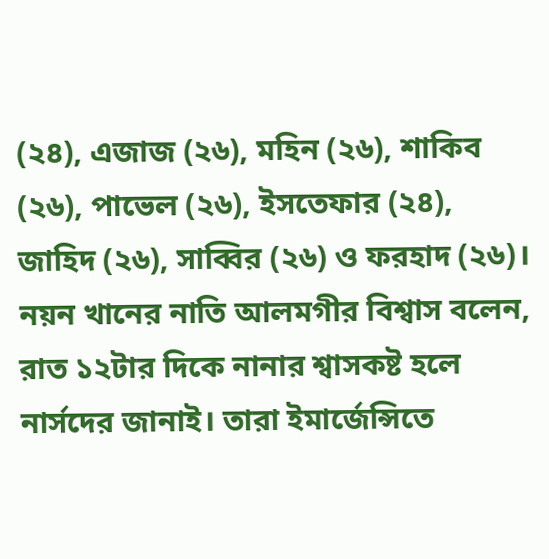(২৪), এজাজ (২৬), মহিন (২৬), শাকিব (২৬), পাভেল (২৬), ইসতেফার (২৪), জাহিদ (২৬), সাব্বির (২৬) ও ফরহাদ (২৬)।
নয়ন খানের নাতি আলমগীর বিশ্বাস বলেন, রাত ১২টার দিকে নানার শ্বাসকষ্ট হলে নার্সদের জানাই। তারা ইমার্জেন্সিতে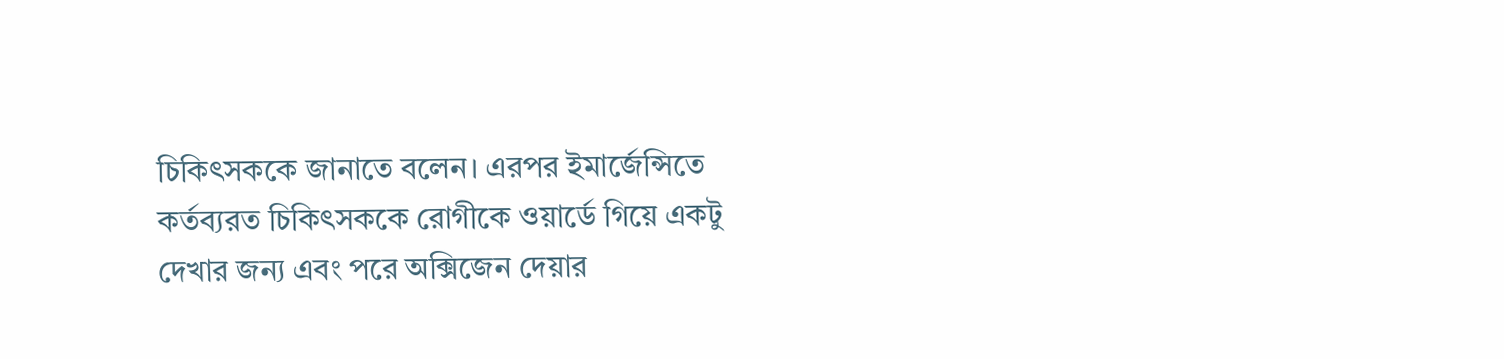চিকিৎসককে জানাতে বলেন। এরপর ইমার্জেন্সিতে কর্তব্যরত চিকিৎসককে রোগীকে ওয়ার্ডে গিয়ে একটু দেখার জন্য এবং পরে অক্সিজেন দেয়ার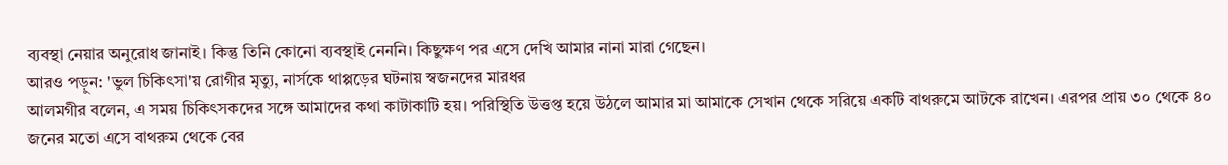ব্যবস্থা নেয়ার অনুরোধ জানাই। কিন্তু তিনি কোনো ব্যবস্থাই নেননি। কিছুক্ষণ পর এসে দেখি আমার নানা মারা গেছেন।
আরও পড়ুন: 'ভুল চিকিৎসা'য় রোগীর মৃত্যু, নার্সকে থাপ্পড়ের ঘটনায় স্বজনদের মারধর
আলমগীর বলেন, এ সময় চিকিৎসকদের সঙ্গে আমাদের কথা কাটাকাটি হয়। পরিস্থিতি উত্তপ্ত হয়ে উঠলে আমার মা আমাকে সেখান থেকে সরিয়ে একটি বাথরুমে আটকে রাখেন। এরপর প্রায় ৩০ থেকে ৪০ জনের মতো এসে বাথরুম থেকে বের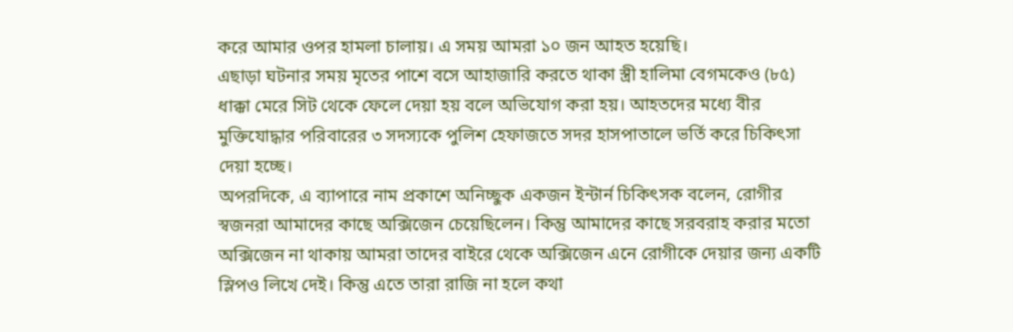করে আমার ওপর হামলা চালায়। এ সময় আমরা ১০ জন আহত হয়েছি।
এছাড়া ঘটনার সময় মৃতের পাশে বসে আহাজারি করতে থাকা স্ত্রী হালিমা বেগমকেও (৮৫) ধাক্কা মেরে সিট থেকে ফেলে দেয়া হয় বলে অভিযোগ করা হয়। আহতদের মধ্যে বীর মুক্তিযোদ্ধার পরিবারের ৩ সদস্যকে পুলিশ হেফাজতে সদর হাসপাতালে ভর্তি করে চিকিৎসা দেয়া হচ্ছে।
অপরদিকে, এ ব্যাপারে নাম প্রকাশে অনিচ্ছুক একজন ইন্টার্ন চিকিৎসক বলেন, রোগীর স্বজনরা আমাদের কাছে অক্সিজেন চেয়েছিলেন। কিন্তু আমাদের কাছে সরবরাহ করার মতো অক্সিজেন না থাকায় আমরা তাদের বাইরে থেকে অক্সিজেন এনে রোগীকে দেয়ার জন্য একটি স্লিপও লিখে দেই। কিন্তু এতে তারা রাজি না হলে কথা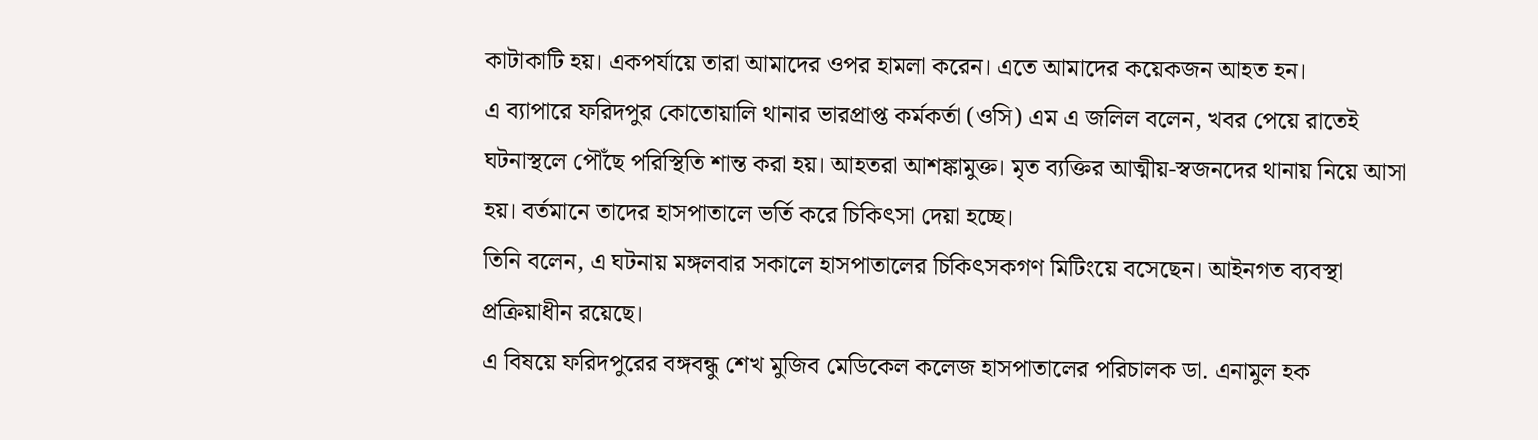কাটাকাটি হয়। একপর্যায়ে তারা আমাদের ওপর হামলা করেন। এতে আমাদের কয়েকজন আহত হন।
এ ব্যাপারে ফরিদপুর কোতোয়ালি থানার ভারপ্রাপ্ত কর্মকর্তা (ওসি) এম এ জলিল বলেন, খবর পেয়ে রাতেই ঘটনাস্থলে পৌঁছে পরিস্থিতি শান্ত করা হয়। আহতরা আশঙ্কামুক্ত। মৃত ব্যক্তির আত্মীয়-স্বজনদের থানায় নিয়ে আসা হয়। বর্তমানে তাদের হাসপাতালে ভর্তি করে চিকিৎসা দেয়া হচ্ছে।
তিনি বলেন, এ ঘটনায় মঙ্গলবার সকালে হাসপাতালের চিকিৎসকগণ মিটিংয়ে বসেছেন। আইনগত ব্যবস্থা প্রক্রিয়াধীন রয়েছে।
এ বিষয়ে ফরিদপুরের বঙ্গবন্ধু শেখ মুজিব মেডিকেল কলেজ হাসপাতালের পরিচালক ডা. এনামুল হক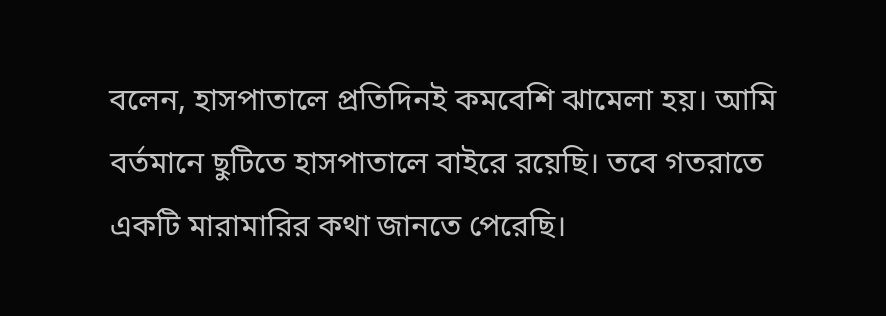বলেন, হাসপাতালে প্রতিদিনই কমবেশি ঝামেলা হয়। আমি বর্তমানে ছুটিতে হাসপাতালে বাইরে রয়েছি। তবে গতরাতে একটি মারামারির কথা জানতে পেরেছি।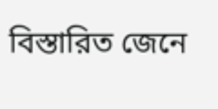বিস্তারিত জেনে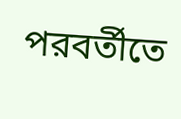পরবর্তীতে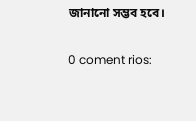জানানো সম্ভব হবে।

0 coment rios: